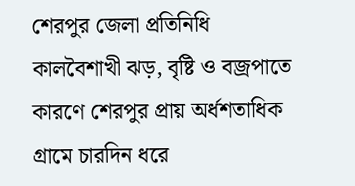শেরপুর জেলা প্রতিনিধি
কালবৈশাখী ঝড়, বৃষ্টি ও বজ্রপাতে কারণে শেরপুর প্রায় অর্ধশতাধিক গ্রামে চারদিন ধরে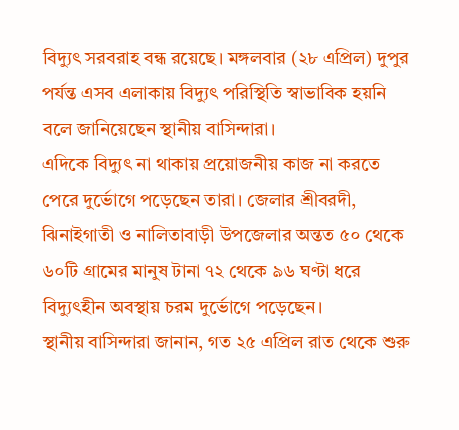বিদ্যুৎ সরবরাহ বন্ধ রয়েছে। মঙ্গলবার (২৮ এপ্রিল) দুপুর পর্যন্ত এসব এলাকায় বিদ্যুৎ পরিস্থিতি স্বাভাবিক হয়নি বলে জানিয়েছেন স্থানীয় বাসিন্দারা।
এদিকে বিদ্যুৎ না থাকায় প্রয়োজনীয় কাজ না করতে পেরে দুর্ভোগে পড়েছেন তারা। জেলার শ্রীবরদী, ঝিনাইগাতী ও নালিতাবাড়ী উপজেলার অন্তত ৫০ থেকে ৬০টি গ্রামের মানুষ টানা ৭২ থেকে ৯৬ ঘণ্টা ধরে বিদ্যুৎহীন অবস্থায় চরম দুর্ভোগে পড়েছেন।
স্থানীয় বাসিন্দারা জানান, গত ২৫ এপ্রিল রাত থেকে শুরু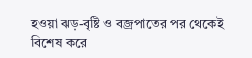হওয়া ঝড়-বৃষ্টি ও বজ্রপাতের পর থেকেই বিশেষ করে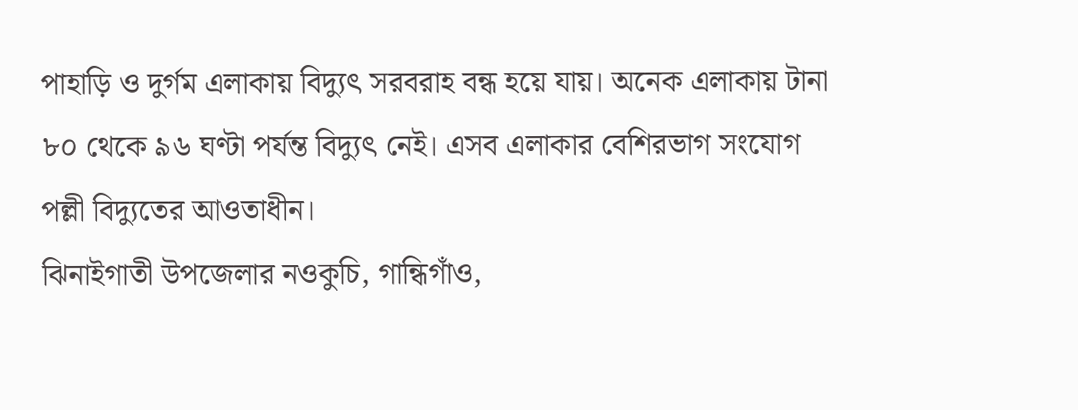পাহাড়ি ও দুর্গম এলাকায় বিদ্যুৎ সরবরাহ বন্ধ হয়ে যায়। অনেক এলাকায় টানা ৮০ থেকে ৯৬ ঘণ্টা পর্যন্ত বিদ্যুৎ নেই। এসব এলাকার বেশিরভাগ সংযোগ পল্লী বিদ্যুতের আওতাধীন।
ঝিনাইগাতী উপজেলার নওকুচি, গান্ধিগাঁও,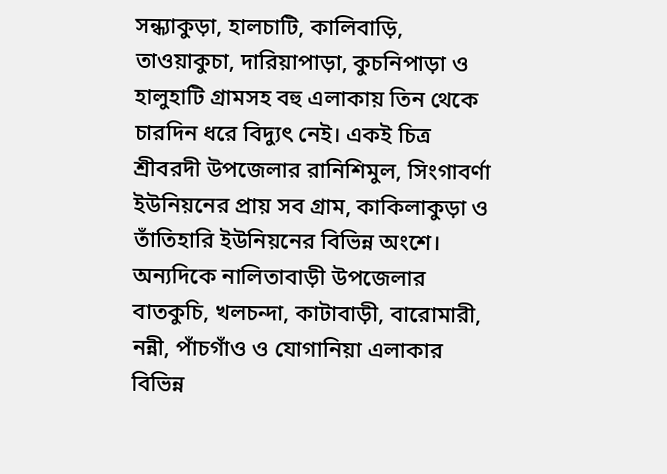সন্ধ্যাকুড়া, হালচাটি, কালিবাড়ি, তাওয়াকুচা, দারিয়াপাড়া, কুচনিপাড়া ও হালুহাটি গ্রামসহ বহু এলাকায় তিন থেকে চারদিন ধরে বিদ্যুৎ নেই। একই চিত্র শ্রীবরদী উপজেলার রানিশিমুল, সিংগাবর্ণা ইউনিয়নের প্রায় সব গ্রাম, কাকিলাকুড়া ও তাঁতিহারি ইউনিয়নের বিভিন্ন অংশে।
অন্যদিকে নালিতাবাড়ী উপজেলার বাতকুচি, খলচন্দা, কাটাবাড়ী, বারোমারী, নন্নী, পাঁচগাঁও ও যোগানিয়া এলাকার বিভিন্ন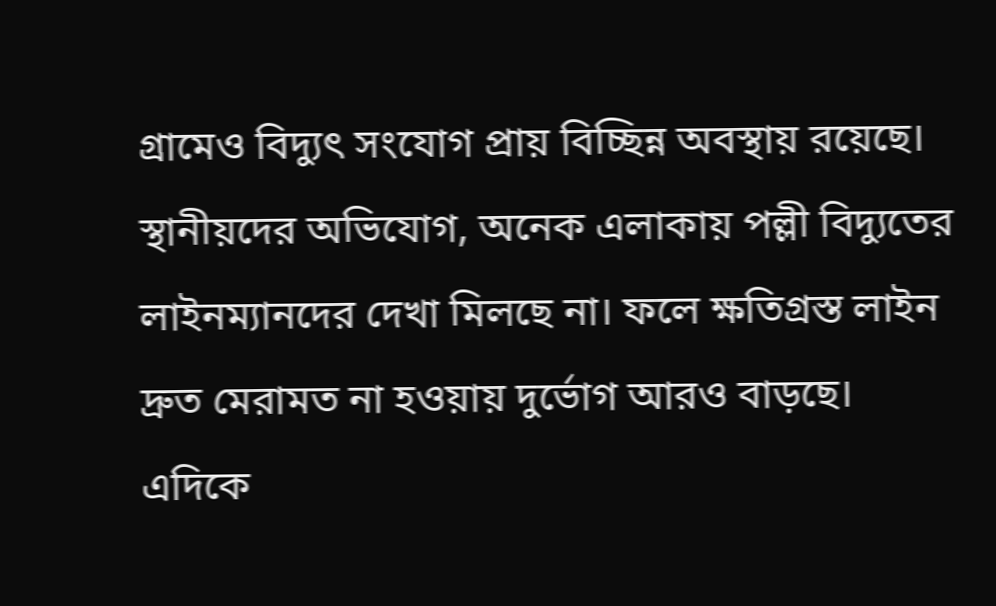গ্রামেও বিদ্যুৎ সংযোগ প্রায় বিচ্ছিন্ন অবস্থায় রয়েছে।
স্থানীয়দের অভিযোগ, অনেক এলাকায় পল্লী বিদ্যুতের লাইনম্যানদের দেখা মিলছে না। ফলে ক্ষতিগ্রস্ত লাইন দ্রুত মেরামত না হওয়ায় দুর্ভোগ আরও বাড়ছে।
এদিকে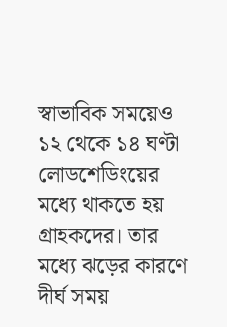স্বাভাবিক সময়েও ১২ থেকে ১৪ ঘণ্টা লোডশেডিংয়ের মধ্যে থাকতে হয় গ্রাহকদের। তার মধ্যে ঝড়ের কারণে দীর্ঘ সময়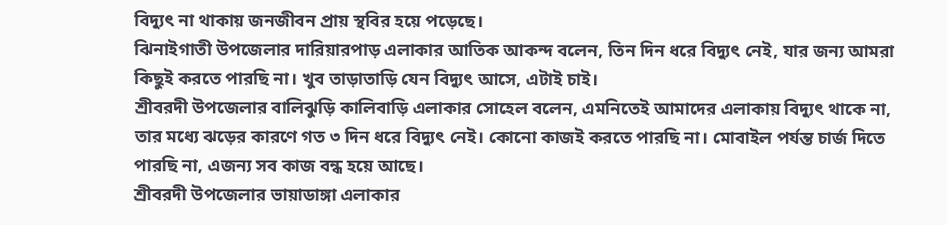বিদ্যুৎ না থাকায় জনজীবন প্রায় স্থবির হয়ে পড়েছে।
ঝিনাইগাতী উপজেলার দারিয়ারপাড় এলাকার আতিক আকন্দ বলেন, তিন দিন ধরে বিদ্যুৎ নেই, যার জন্য আমরা কিছুই করতে পারছি না। খুব তাড়াতাড়ি যেন বিদ্যুৎ আসে, এটাই চাই।
শ্রীবরদী উপজেলার বালিঝুড়ি কালিবাড়ি এলাকার সোহেল বলেন, এমনিতেই আমাদের এলাকায় বিদ্যুৎ থাকে না, তার মধ্যে ঝড়ের কারণে গত ৩ দিন ধরে বিদ্যুৎ নেই। কোনো কাজই করতে পারছি না। মোবাইল পর্যন্ত চার্জ দিতে পারছি না, এজন্য সব কাজ বন্ধ হয়ে আছে।
শ্রীবরদী উপজেলার ভায়াডাঙ্গা এলাকার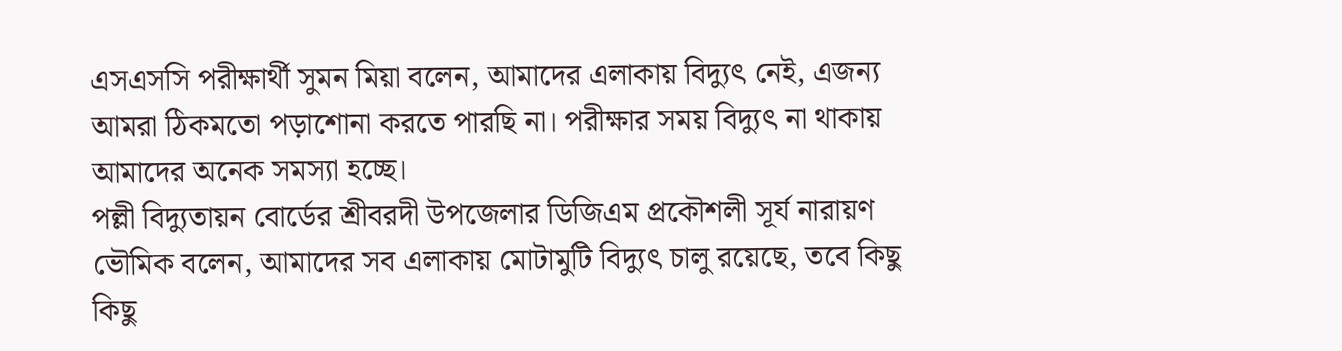এসএসসি পরীক্ষার্থী সুমন মিয়া বলেন, আমাদের এলাকায় বিদ্যুৎ নেই, এজন্য আমরা ঠিকমতো পড়াশোনা করতে পারছি না। পরীক্ষার সময় বিদ্যুৎ না থাকায় আমাদের অনেক সমস্যা হচ্ছে।
পল্লী বিদ্যুতায়ন বোর্ডের শ্রীবরদী উপজেলার ডিজিএম প্রকৌশলী সূর্য নারায়ণ ভৌমিক বলেন, আমাদের সব এলাকায় মোটামুটি বিদ্যুৎ চালু রয়েছে, তবে কিছু কিছু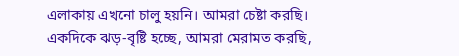এলাকায় এখনো চালু হয়নি। আমরা চেষ্টা করছি। একদিকে ঝড়-বৃষ্টি হচ্ছে, আমরা মেরামত করছি,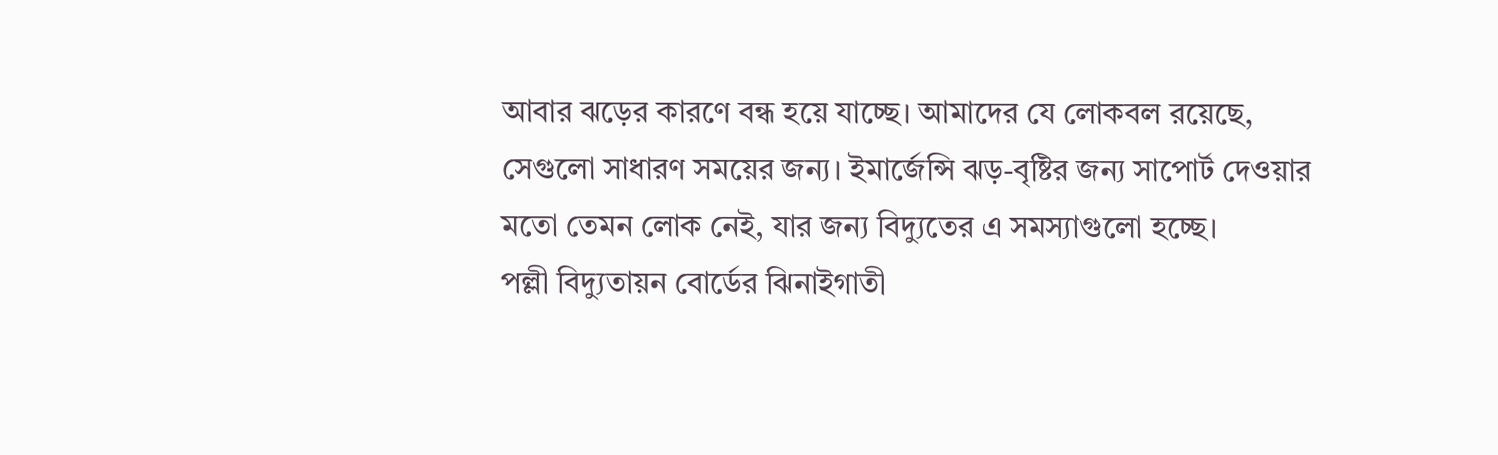আবার ঝড়ের কারণে বন্ধ হয়ে যাচ্ছে। আমাদের যে লোকবল রয়েছে, সেগুলো সাধারণ সময়ের জন্য। ইমার্জেন্সি ঝড়-বৃষ্টির জন্য সাপোর্ট দেওয়ার মতো তেমন লোক নেই, যার জন্য বিদ্যুতের এ সমস্যাগুলো হচ্ছে।
পল্লী বিদ্যুতায়ন বোর্ডের ঝিনাইগাতী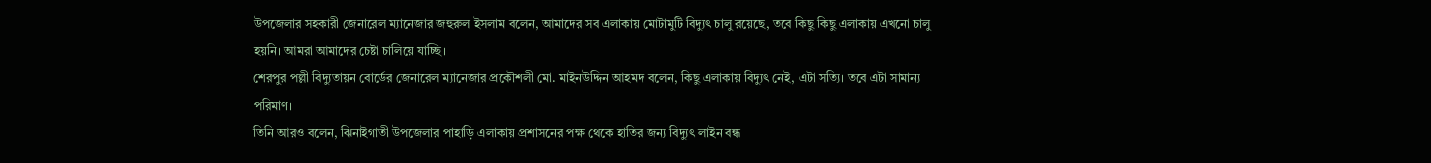উপজেলার সহকারী জেনারেল ম্যানেজার জহুরুল ইসলাম বলেন, আমাদের সব এলাকায় মোটামুটি বিদ্যুৎ চালু রয়েছে, তবে কিছু কিছু এলাকায় এখনো চালু হয়নি। আমরা আমাদের চেষ্টা চালিয়ে যাচ্ছি।
শেরপুর পল্লী বিদ্যুতায়ন বোর্ডের জেনারেল ম্যানেজার প্রকৌশলী মো. মাইনউদ্দিন আহমদ বলেন, কিছু এলাকায় বিদ্যুৎ নেই, এটা সত্যি। তবে এটা সামান্য পরিমাণ।
তিনি আরও বলেন, ঝিনাইগাতী উপজেলার পাহাড়ি এলাকায় প্রশাসনের পক্ষ থেকে হাতির জন্য বিদ্যুৎ লাইন বন্ধ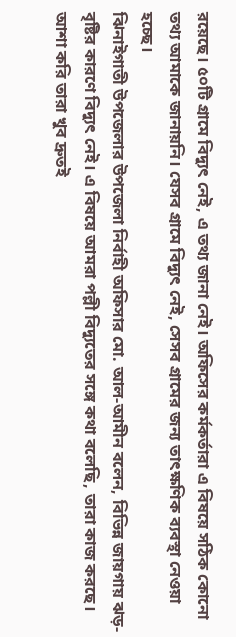রয়েছে। ৫০টি গ্রামে বিদ্যুৎ নেই, এ তথ্য জানা নেই। অফিসের কর্মকর্তারা এ বিষয়ে সঠিক কোনো তথ্য আমাকে জানায়নি। যেসব গ্রামে বিদ্যুৎ নেই, সেসব গ্রামের জন্য তাৎক্ষণিক ব্যবস্থা নেওয়া হচ্ছে।
ঝিনাইগাতী উপজেলার উপজেলা নির্বাহী অফিসার মো. আল-আমীন বলেন, বিভিন্ন জায়গায় ঝড়-বৃষ্টির কারণে বিদ্যুৎ নেই। এ বিষয়ে আমরা পল্লী বিদ্যুতের সঙ্গে কথা বলেছি, তারা কাজ করছে। আশা করি তারা খুব দ্রুতই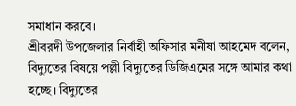সমাধান করবে।
শ্রীবরদী উপজেলার নির্বাহী অফিসার মনীষা আহমেদ বলেন, বিদ্যুতের বিষয়ে পল্লী বিদ্যুতের ডিজিএমের সঙ্গে আমার কথা হচ্ছে। বিদ্যুতের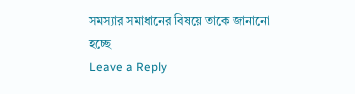সমস্যার সমাধানের বিষয়ে তাকে জানানো হচ্ছে
Leave a Reply